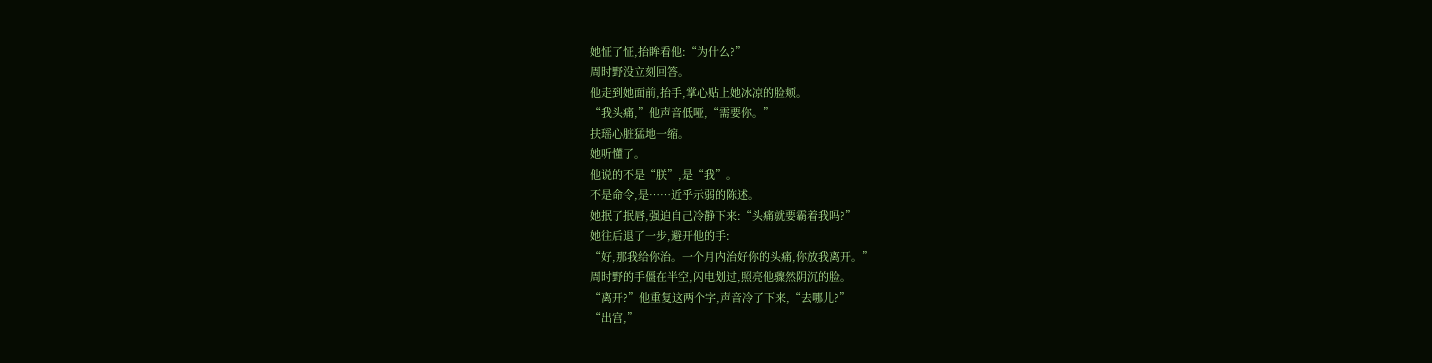她怔了怔,抬眸看他:“为什么?”
周时野没立刻回答。
他走到她面前,抬手,掌心贴上她冰凉的脸颊。
“我头痛,”他声音低哑,“需要你。”
扶瑶心脏猛地一缩。
她听懂了。
他说的不是“朕”,是“我”。
不是命令,是……近乎示弱的陈述。
她抿了抿唇,强迫自己冷静下来:“头痛就要霸着我吗?”
她往后退了一步,避开他的手:
“好,那我给你治。一个月内治好你的头痛,你放我离开。”
周时野的手僵在半空,闪电划过,照亮他骤然阴沉的脸。
“离开?”他重复这两个字,声音冷了下来,“去哪儿?”
“出宫,”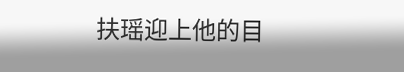扶瑶迎上他的目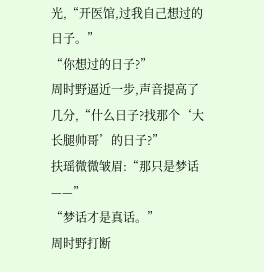光,“开医馆,过我自己想过的日子。”
“你想过的日子?”
周时野逼近一步,声音提高了几分,“什么日子?找那个‘大长腿帅哥’的日子?”
扶瑶微微皱眉:“那只是梦话——”
“梦话才是真话。”
周时野打断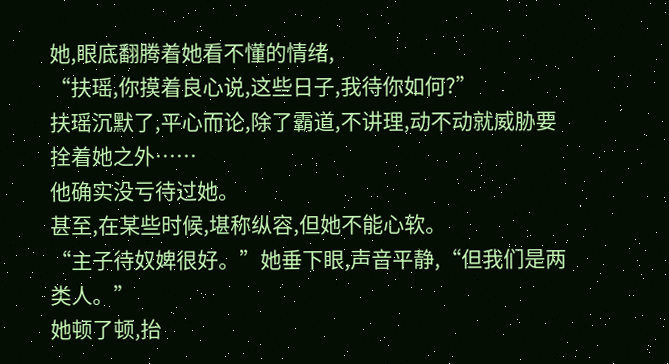她,眼底翻腾着她看不懂的情绪,
“扶瑶,你摸着良心说,这些日子,我待你如何?”
扶瑶沉默了,平心而论,除了霸道,不讲理,动不动就威胁要拴着她之外……
他确实没亏待过她。
甚至,在某些时候,堪称纵容,但她不能心软。
“主子待奴婢很好。”她垂下眼,声音平静,“但我们是两类人。”
她顿了顿,抬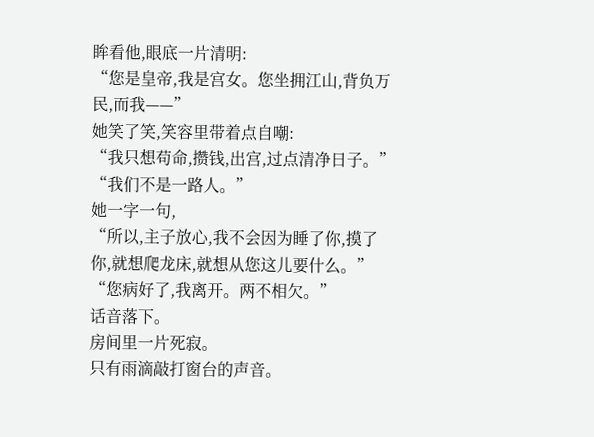眸看他,眼底一片清明:
“您是皇帝,我是宫女。您坐拥江山,背负万民,而我——”
她笑了笑,笑容里带着点自嘲:
“我只想苟命,攒钱,出宫,过点清净日子。”
“我们不是一路人。”
她一字一句,
“所以,主子放心,我不会因为睡了你,摸了你,就想爬龙床,就想从您这儿要什么。”
“您病好了,我离开。两不相欠。”
话音落下。
房间里一片死寂。
只有雨滴敲打窗台的声音。